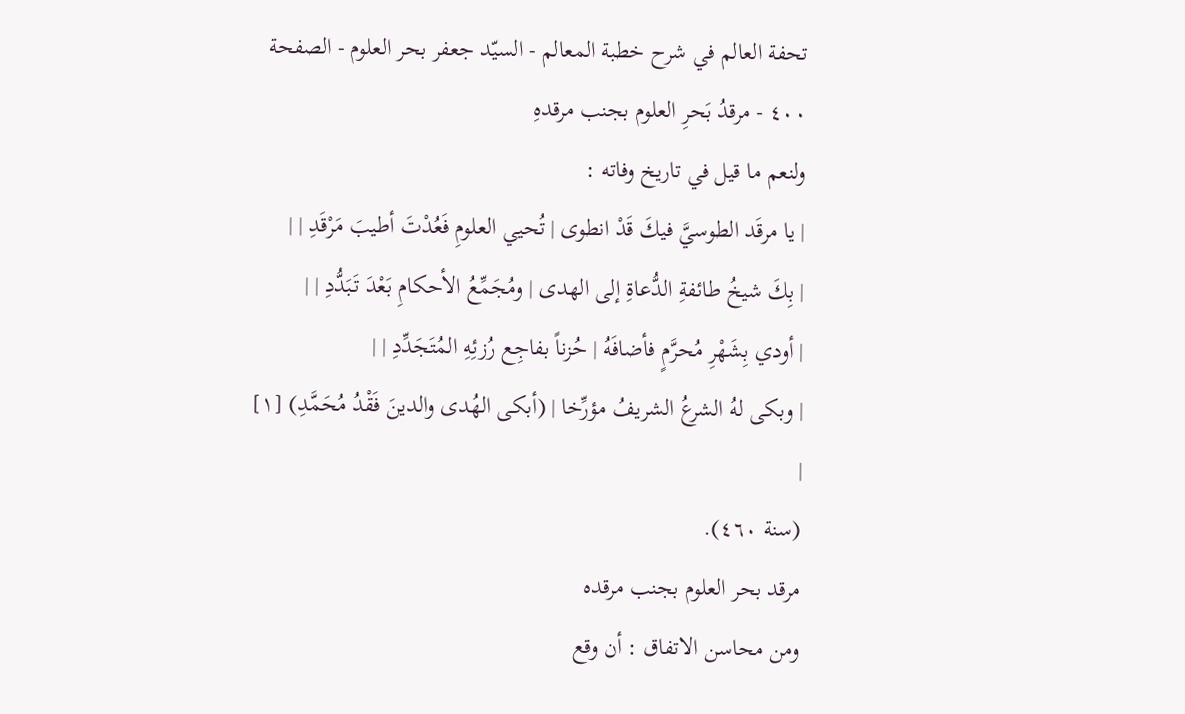تحفة العالم في شرح خطبة المعالم - السيّد جعفر بحر العلوم - الصفحة ٤٠٠ - مرقدُ بَحرِ العلوم بجنب مرقدهِ
ولنعم ما قيل في تاريخ وفاته :
| يا مرقَد الطوسيَّ فيكَ قَدْ انطوى | تُحيي العلومِ فَعُدْتَ أطيبَ مَرْقَدِ | |
| بِكَ شيخُ طائفةِ الدُّعاةِ إلى الهدى | ومُجَمِّعُ الأحكامِ بَعْدَ تَبَدُّدِ | |
| أودي بِشَهْرِ مُحرَّمٍ فأضافَهُ | حُزناً بفاجِع رُزئِهِ المُتَجَدِّدِ | |
| وبكى لهُ الشرعُ الشريفُ مؤرِّخا | (أبكى الهُدى والدينَ فَقْدُ مُحَمَّدِ) [١] |
(سنة ٤٦٠).
مرقد بحر العلوم بجنب مرقده
ومن محاسن الاتفاق : أن وقع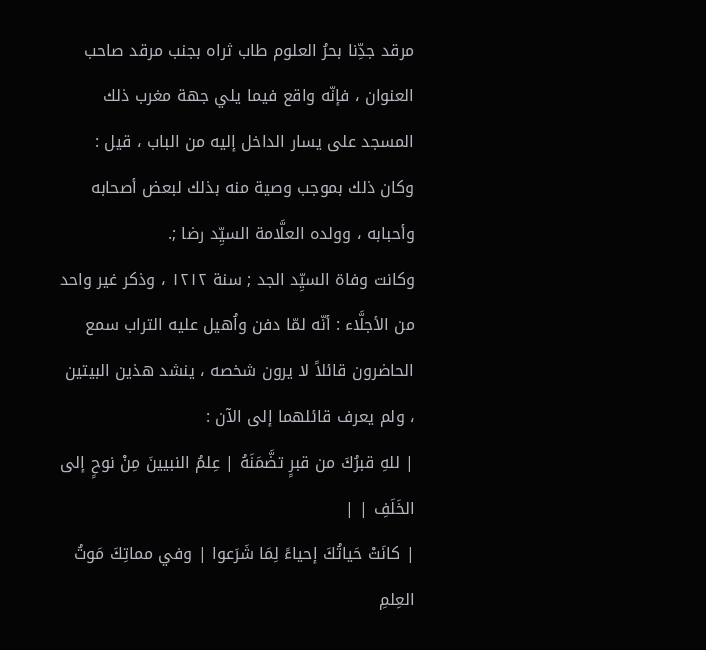مرقد جدِّنا بحرُ العلوم طاب ثراه بجنب مرقد صاحب العنوان ، فإنّه واقع فيما يلي جهة مغرب ذلك المسجد على يسار الداخل إليه من الباب ، قیل : وكان ذلك بموجب وصية منه بذلك لبعض أصحابه وأحبابه ، وولده العلَّامة السيِّد رضا ;.
وكانت وفاة السيِّد الجد ; سنة ١٢١٢ ، وذكر غير واحد من الأجلَّاء : أنّه لمّا دفن واُهيل عليه التراب سمع الحاضرون قائلاً لا يرون شخصه ، ينشد هذين البيتين ، ولم يعرف قائلهما إلى الآن :
| للهِ قبرُكَ من قبرٍ تضَّمَنَهُ | عِلمُ النبيينَ مِنْ نوحٍ إلى الخَلَفِ | |
| كانَتْ حَياتُكَ إحياءً لِمَا شَرَعوا | وفي مماتِكَ مَوتُ العِلمِ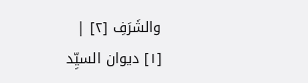والشَرَفِ [٢] |
[١] ديوان السيِّد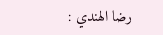رضا الهندي :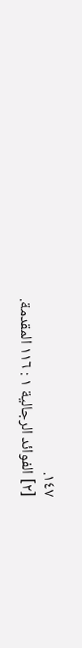١٤٧.
[٢] الفوائد الرجالية ١ : ١١٦ المقدمة.